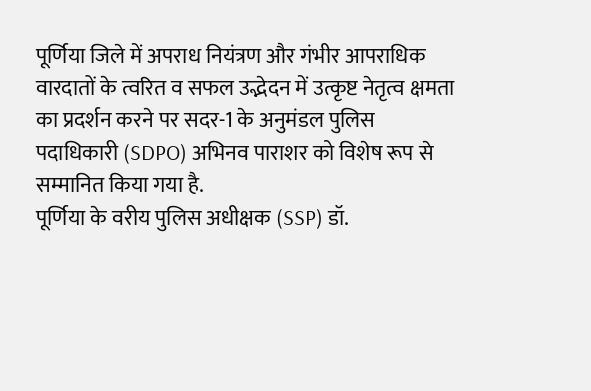पूर्णिया जिले में अपराध नियंत्रण और गंभीर आपराधिक वारदातों के त्वरित व सफल उद्भेदन में उत्कृष्ट नेतृत्व क्षमता का प्रदर्शन करने पर सदर-1 के अनुमंडल पुलिस पदाधिकारी (SDPO) अभिनव पाराशर को विशेष रूप से सम्मानित किया गया है.
पूर्णिया के वरीय पुलिस अधीक्षक (SSP) डॉ.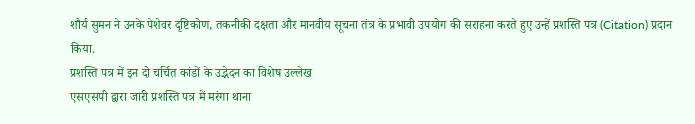शौर्य सुमन ने उनके पेशेवर दृष्टिकोण, तकनीकी दक्षता और मानवीय सूचना तंत्र के प्रभावी उपयोग की सराहना करते हुए उन्हें प्रशस्ति पत्र (Citation) प्रदान किया.
प्रशस्ति पत्र में इन दो चर्चित कांडों के उद्भेदन का विशेष उल्लेख
एसएसपी द्वारा जारी प्रशस्ति पत्र में मरंगा थाना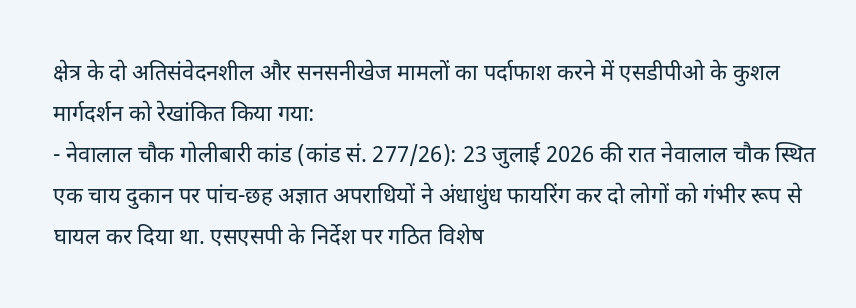क्षेत्र के दो अतिसंवेदनशील और सनसनीखेज मामलों का पर्दाफाश करने में एसडीपीओ के कुशल मार्गदर्शन को रेखांकित किया गया:
- नेवालाल चौक गोलीबारी कांड (कांड सं. 277/26): 23 जुलाई 2026 की रात नेवालाल चौक स्थित एक चाय दुकान पर पांच-छह अज्ञात अपराधियों ने अंधाधुंध फायरिंग कर दो लोगों को गंभीर रूप से घायल कर दिया था. एसएसपी के निर्देश पर गठित विशेष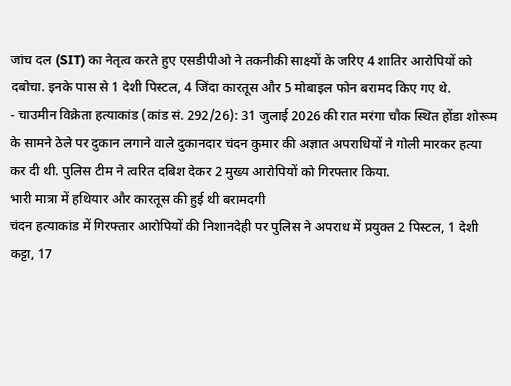जांच दल (SIT) का नेतृत्व करते हुए एसडीपीओ ने तकनीकी साक्ष्यों के जरिए 4 शातिर आरोपियों को दबोचा. इनके पास से 1 देशी पिस्टल, 4 जिंदा कारतूस और 5 मोबाइल फोन बरामद किए गए थे.
- चाउमीन विक्रेता हत्याकांड (कांड सं. 292/26): 31 जुलाई 2026 की रात मरंगा चौक स्थित होंडा शोरूम के सामने ठेले पर दुकान लगाने वाले दुकानदार चंदन कुमार की अज्ञात अपराधियों ने गोली मारकर हत्या कर दी थी. पुलिस टीम ने त्वरित दबिश देकर 2 मुख्य आरोपियों को गिरफ्तार किया.
भारी मात्रा में हथियार और कारतूस की हुई थी बरामदगी
चंदन हत्याकांड में गिरफ्तार आरोपियों की निशानदेही पर पुलिस ने अपराध में प्रयुक्त 2 पिस्टल, 1 देशी कट्टा, 17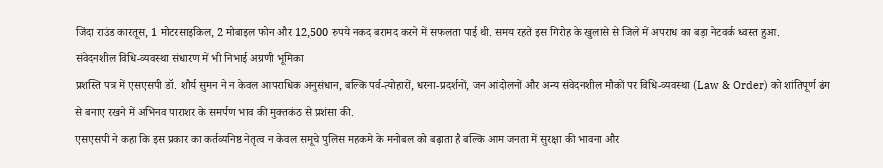जिंदा राउंड कारतूस, 1 मोटरसाइकिल, 2 मोबाइल फोन और 12,500 रुपये नकद बरामद करने में सफलता पाई थी. समय रहते इस गिरोह के खुलासे से जिले में अपराध का बड़ा नेटवर्क ध्वस्त हुआ.
संवेदनशील विधि-व्यवस्था संधारण में भी निभाई अग्रणी भूमिका
प्रशस्ति पत्र में एसएसपी डॉ. शौर्य सुमन ने न केवल आपराधिक अनुसंधान, बल्कि पर्व-त्योहारों, धरना-प्रदर्शनों, जन आंदोलनों और अन्य संवेदनशील मौकों पर विधि-व्यवस्था (Law & Order) को शांतिपूर्ण ढंग से बनाए रखने में अभिनव पाराशर के समर्पण भाव की मुक्तकंठ से प्रशंसा की.
एसएसपी ने कहा कि इस प्रकार का कर्तव्यनिष्ठ नेतृत्व न केवल समूचे पुलिस महकमे के मनोबल को बढ़ाता है बल्कि आम जनता में सुरक्षा की भावना और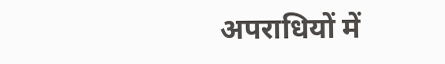अपराधियों में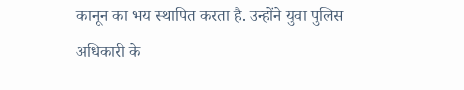कानून का भय स्थापित करता है. उन्होंने युवा पुलिस अधिकारी के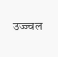उज्ज्वल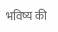भविष्य की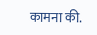कामना की.